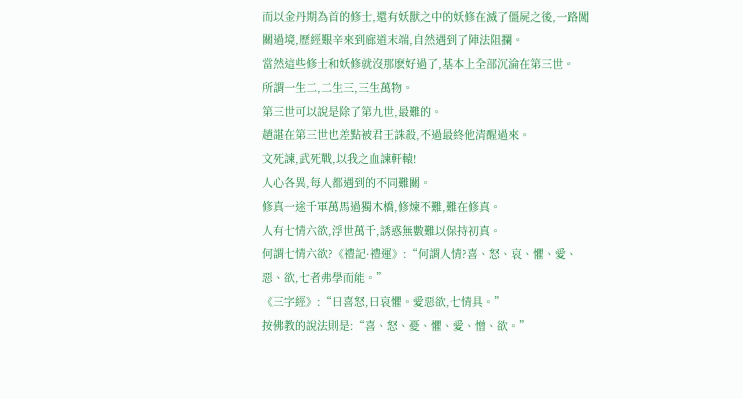而以金丹期為首的修士,還有妖獸之中的妖修在滅了僵屍之後,一路闖關過境,歷經艱辛來到廊道末端,自然遇到了陣法阻攔。
當然這些修士和妖修就沒那麽好過了,基本上全部沉淪在第三世。
所謂一生二,二生三,三生萬物。
第三世可以說是除了第九世,最難的。
趙諶在第三世也差點被君王誅殺,不過最終他清醒過來。
文死諫,武死戰,以我之血諫軒轅!
人心各異,每人都遇到的不同難關。
修真一途千軍萬馬過獨木橋,修煉不難,難在修真。
人有七情六欲,浮世萬千,誘惑無數難以保持初真。
何謂七情六欲?《禮記·禮運》:“何謂人情?喜、怒、哀、懼、愛、惡、欲,七者弗學而能。”
《三字經》:“曰喜怒,曰哀懼。愛惡欲,七情具。”
按佛教的說法則是:“喜、怒、憂、懼、愛、憎、欲。”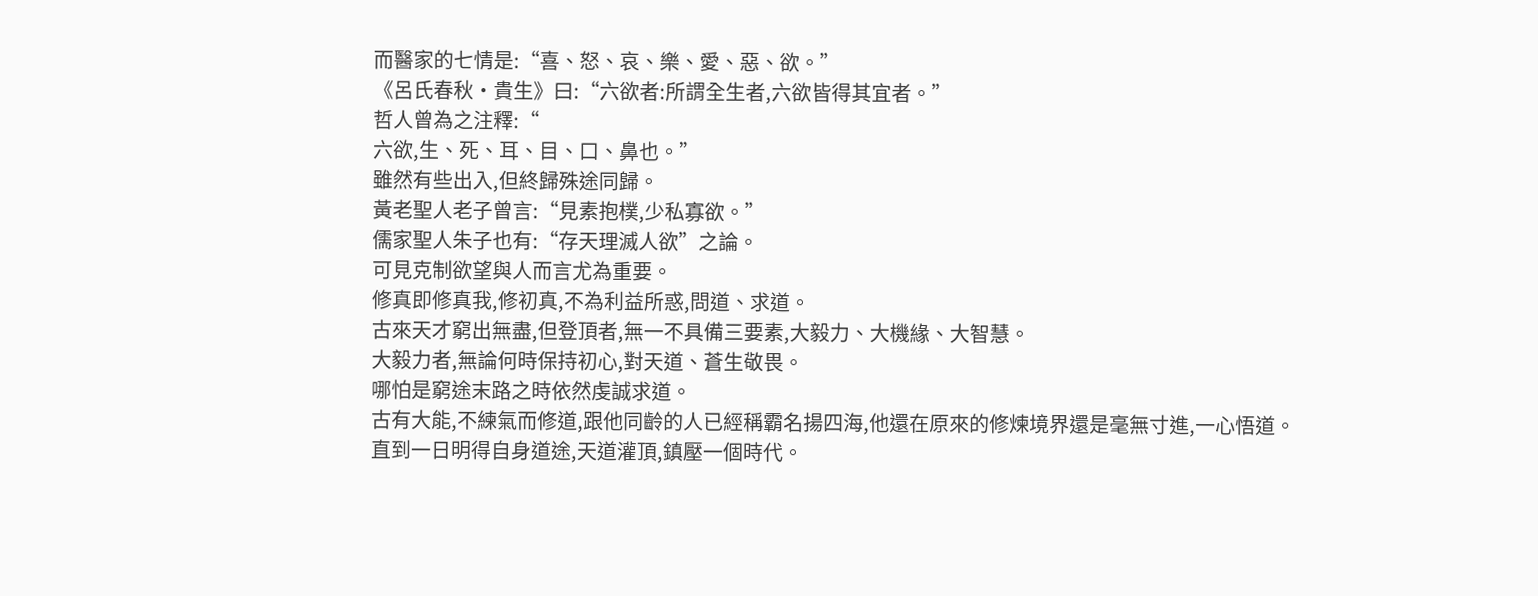而醫家的七情是:“喜、怒、哀、樂、愛、惡、欲。”
《呂氏春秋·貴生》曰:“六欲者:所謂全生者,六欲皆得其宜者。”
哲人曾為之注釋:“
六欲,生、死、耳、目、口、鼻也。”
雖然有些出入,但終歸殊途同歸。
黃老聖人老子曾言:“見素抱樸,少私寡欲。”
儒家聖人朱子也有:“存天理滅人欲”之論。
可見克制欲望與人而言尤為重要。
修真即修真我,修初真,不為利益所惑,問道、求道。
古來天才窮出無盡,但登頂者,無一不具備三要素,大毅力、大機緣、大智慧。
大毅力者,無論何時保持初心,對天道、蒼生敬畏。
哪怕是窮途末路之時依然虔誠求道。
古有大能,不練氣而修道,跟他同齡的人已經稱霸名揚四海,他還在原來的修煉境界還是毫無寸進,一心悟道。
直到一日明得自身道途,天道灌頂,鎮壓一個時代。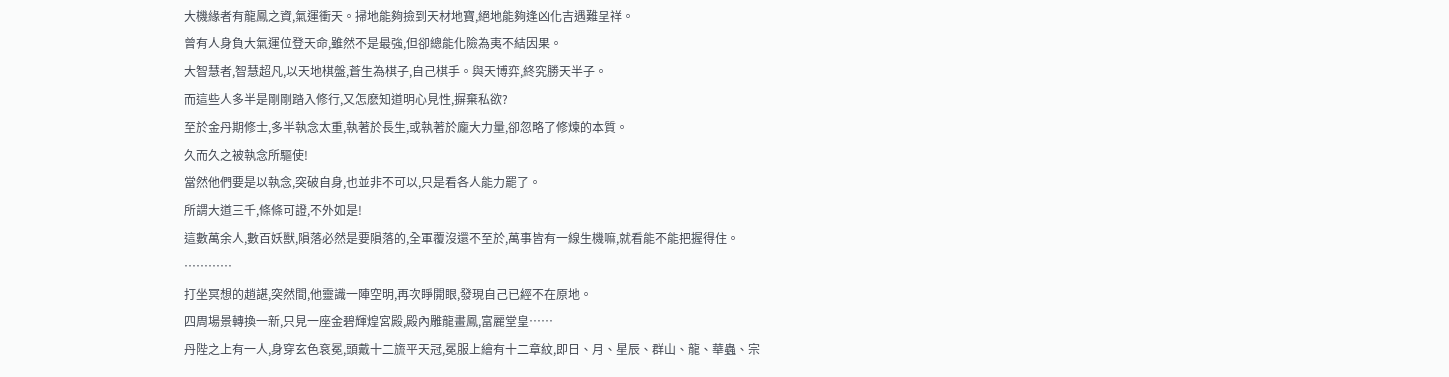大機緣者有龍鳳之資,氣運衝天。掃地能夠撿到天材地寶,絕地能夠逢凶化吉遇難呈祥。
曾有人身負大氣運位登天命,雖然不是最強,但卻總能化險為夷不結因果。
大智慧者,智慧超凡,以天地棋盤,蒼生為棋子,自己棋手。與天博弈,終究勝天半子。
而這些人多半是剛剛踏入修行,又怎麽知道明心見性,摒棄私欲?
至於金丹期修士,多半執念太重,執著於長生,或執著於龐大力量,卻忽略了修煉的本質。
久而久之被執念所驅使!
當然他們要是以執念,突破自身,也並非不可以,只是看各人能力罷了。
所謂大道三千,條條可證,不外如是!
這數萬余人,數百妖獸,隕落必然是要隕落的,全軍覆沒還不至於,萬事皆有一線生機嘛,就看能不能把握得住。
…………
打坐冥想的趙諶,突然間,他靈識一陣空明,再次睜開眼,發現自己已經不在原地。
四周場景轉換一新,只見一座金碧輝煌宮殿,殿內雕龍畫鳳,富麗堂皇……
丹陛之上有一人,身穿玄色袞冕,頭戴十二旒平天冠,冕服上繪有十二章紋,即日、月、星辰、群山、龍、華蟲、宗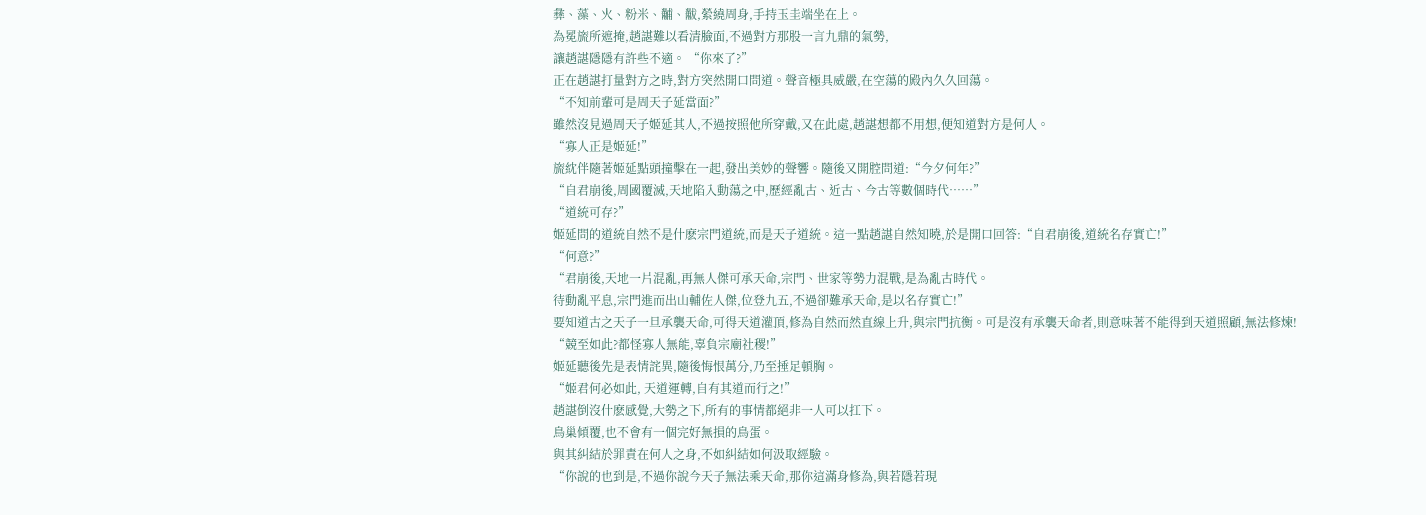彝、藻、火、粉米、黼、黻,縈繞周身,手持玉圭端坐在上。
為冕旒所遮掩,趙諶難以看清臉面,不過對方那股一言九鼎的氣勢,
讓趙諶隱隱有許些不適。 “你來了?”
正在趙諶打量對方之時,對方突然開口問道。聲音極具威嚴,在空蕩的殿內久久回蕩。
“不知前輩可是周天子延當面?”
雖然沒見過周天子姬延其人,不過按照他所穿戴,又在此處,趙諶想都不用想,便知道對方是何人。
“寡人正是姬延!”
旒紞伴隨著姬延點頭撞擊在一起,發出美妙的聲響。隨後又開腔問道:“今夕何年?”
“自君崩後,周國覆滅,天地陷入動蕩之中,歷經亂古、近古、今古等數個時代……”
“道統可存?”
姬延問的道統自然不是什麽宗門道統,而是天子道統。這一點趙諶自然知曉,於是開口回答:“自君崩後,道統名存實亡!”
“何意?”
“君崩後,天地一片混亂,再無人傑可承天命,宗門、世家等勢力混戰,是為亂古時代。
待動亂平息,宗門進而出山輔佐人傑,位登九五,不過卻難承天命,是以名存實亡!”
要知道古之天子一旦承襲天命,可得天道灌頂,修為自然而然直線上升,與宗門抗衡。可是沒有承襲天命者,則意味著不能得到天道照顧,無法修煉!
“競至如此?都怪寡人無能,辜負宗廟社稷!”
姬延聽後先是表情詫異,隨後悔恨萬分,乃至捶足頓胸。
“姬君何必如此, 天道運轉,自有其道而行之!”
趙諶倒沒什麽感覺,大勢之下,所有的事情都絕非一人可以扛下。
鳥巢傾覆,也不會有一個完好無損的鳥蛋。
與其糾結於罪責在何人之身,不如糾結如何汲取經驗。
“你說的也到是,不過你說今天子無法乘天命,那你這滿身修為,與若隱若現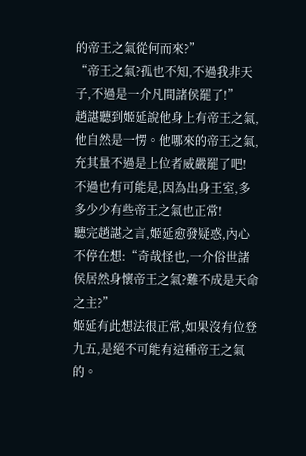的帝王之氣從何而來?”
“帝王之氣?孤也不知,不過我非天子,不過是一介凡間諸侯罷了!”
趙諶聽到姬延說他身上有帝王之氣,他自然是一愣。他哪來的帝王之氣,充其量不過是上位者威嚴罷了吧!
不過也有可能是,因為出身王室,多多少少有些帝王之氣也正常!
聽完趙諶之言,姬延愈發疑惑,內心不停在想:“奇哉怪也,一介俗世諸侯居然身懷帝王之氣?難不成是天命之主?”
姬延有此想法很正常,如果沒有位登九五,是絕不可能有這種帝王之氣的。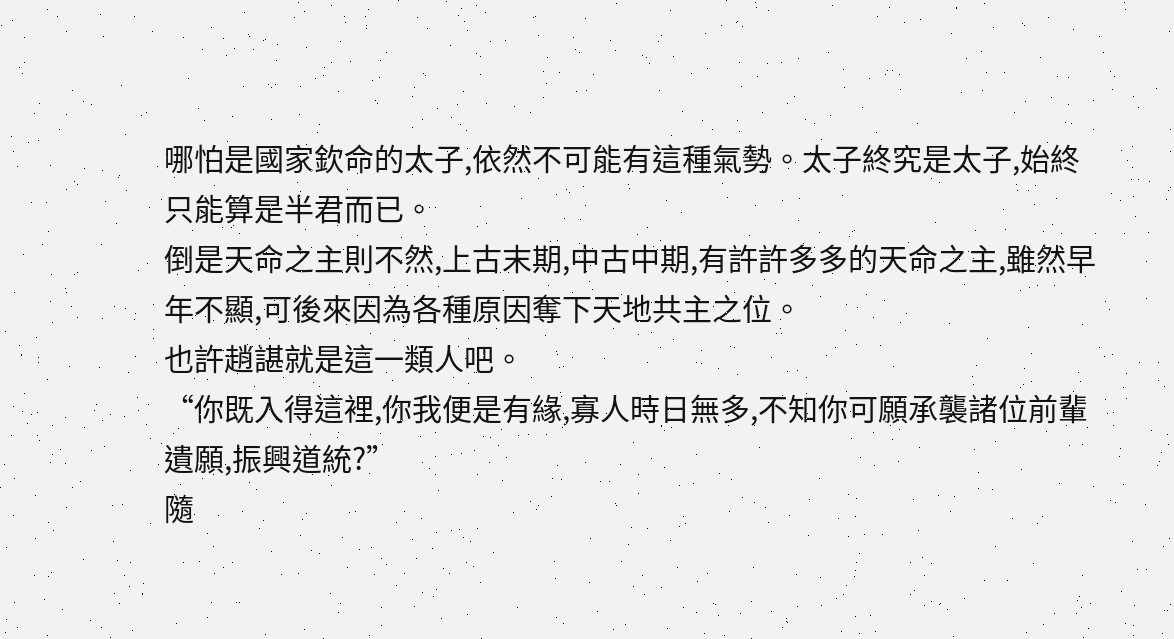哪怕是國家欽命的太子,依然不可能有這種氣勢。太子終究是太子,始終只能算是半君而已。
倒是天命之主則不然,上古末期,中古中期,有許許多多的天命之主,雖然早年不顯,可後來因為各種原因奪下天地共主之位。
也許趙諶就是這一類人吧。
“你既入得這裡,你我便是有緣,寡人時日無多,不知你可願承襲諸位前輩遺願,振興道統?”
隨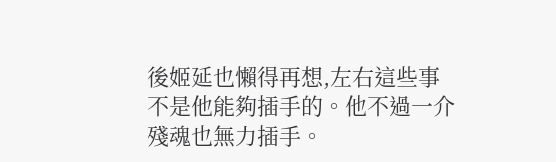後姬延也懶得再想,左右這些事不是他能夠插手的。他不過一介殘魂也無力插手。